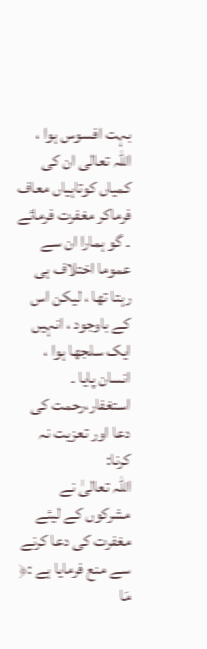بہت افسوس ہوا ، اللہ تعالی ان کی کمیاں کوتاہیاں معاف فرماکر مغفرت فرمائے ۔ گو ہمارا ان سے عموما اختلاف ہی رہتا تھا ، لیکن اس کے باوجود ، انہیں ایک سلجھا ہوا ، انسان پایا ۔
استغفار،رحمت کی دعا اور تعزیت نہ کرنا:
اللہ تعالیٰ نے مشرکوں کے لیئے مغفرت کی دعا کرنے سے منع فرمایا ہے :﴿ مَا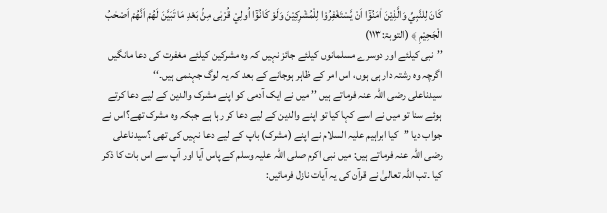كَانَ لِلنَّبِيِّ وَالَّذِيْنَ اٰمَنُوْٓا اَنْ يَّسْتَغْفِرُوْا لِلْمُشْرِكِيْنَ وَلَوْ كَانُوْٓا اُولِيْ قُرْبٰى مِنْۢ بَعْدِ مَا تَبَيَّنَ لَھُمْ اَنَّھُمْ اَصْحٰبُ الْجَحِيْمِ ﴾ (التوبۃ:۱۱۳)
’’نبی کیلئے اور دوسرے مسلمانوں کیلئے جائز نہیں کہ وہ مشرکین کیلئے مغفرت کی دعا مانگیں اگرچہ وہ رشتہ دار ہی ہوں، اس امر کے ظاہر ہوجانے کے بعد کہ یہ لوگ جہنمی ہیں۔‘‘
سیدناعلی رضی اللہ عنہ فرماتے ہیں ’’ میں نے ایک آدمی کو اپنے مشرک والدین کے لیے دعا کرتے ہوئے سنا تو میں نے اسے کہا کیا تو اپنے والدین کے لیے دعا کر رہا ہے جبکہ وہ مشرک تھے؟اس نے جواب دیا ’’کیا ابراہیم علیہ السلام نے اپنے (مشرک) باپ کے لیے دعا نہیں کی تھی ؟سیدناعلی رضی اللہ عنہ فرماتے ہیں: میں نبی اکرم صلی اللہ علیہ وسلم کے پاس آیا اور آپ سے اس بات کا ذکر کیا ۔تب اللہ تعالیٰ نے قرآن کی یہ آیات نازل فرمائیں: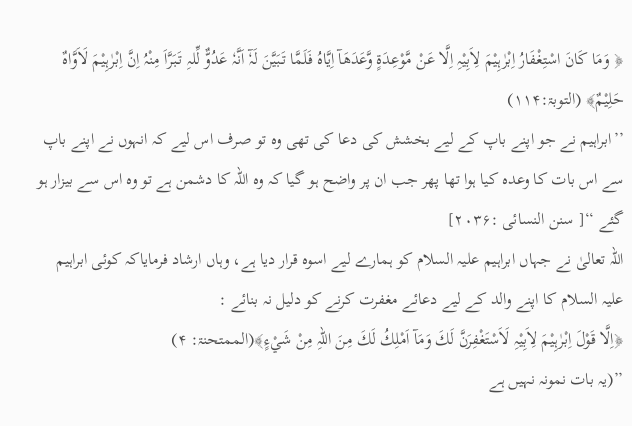﴿ وَمَا كَانَ اسْتِغْفَارُ اِبْرٰہِيْمَ لِاَبِيْہِ اِلَّا عَنْ مَّوْعِدَۃٍ وَّعَدَھَآ اِيَّاہُ فَلَمَّا تَـبَيَّنَ لَہٗٓ اَنَّہٗ عَدُوٌّ لِّلہِ تَبَرَّاَ مِنْہُ اِنَّ اِبْرٰہِيْمَ لَاَوَّاہٌ حَلِيْمٌ﴾ (التوبۃ:۱۱۴)
’’ابراہیم نے جو اپنے باپ کے لیے بخشش کی دعا کی تھی وہ تو صرف اس لیے کہ انہوں نے اپنے باپ سے اس بات کا وعدہ کیا ہوا تھا پھر جب ان پر واضح ہو گیا کہ وہ اللہ کا دشمن ہے تو وہ اس سے بیزار ہو گئے ‘‘[ سنن النسائی :۲۰۳۶]
اللہ تعالیٰ نے جہاں ابراہیم علیہ السلام کو ہمارے لیے اسوہ قرار دیا ہے، وہاں ارشاد فرمایاکہ کوئی ابراہیم علیہ السلام کا اپنے والد کے لیے دعائے مغفرت کرنے کو دلیل نہ بنائے :
﴿اِلَّا قَوْلَ اِبْرٰہِيْمَ لِاَبِيْہِ لَاَسْتَغْفِرَنَّ لَكَ وَمَآ اَمْلِكُ لَكَ مِنَ اللہِ مِنْ شَيْءٍ﴾(الممتحنۃ: ۴)
’’(یہ بات نمونہ نہیں ہے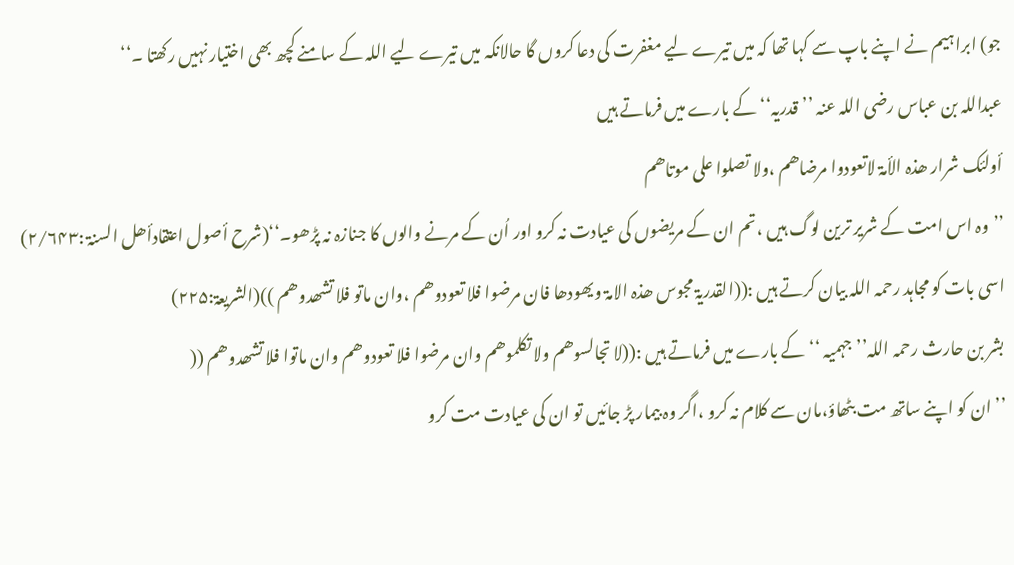جو) ابراہیم نے اپنے باپ سے کہا تھا کہ میں تیرے لیے مغفرت کی دعا کروں گا حالانکہ میں تیرے لیے اللہ کے سامنے کچھ بھی اختیار نہیں رکھتا ۔‘‘
عبداللہ بن عباس رضی اللہ عنہ ’’قدریہ‘‘ کے بارے میں فرماتے ہیں
أولئک شرار ھذہ الأمۃ لاتعودوا مرضاھم ،ولا تصلوا علی موتاھم
’’وہ اس امت کے شریر ترین لوگ ہیں ،تم ان کے مریضوں کی عیادت نہ کرو اور اُن کے مرنے والوں کا جنازہ نہ پڑھو۔‘‘(شرح أصول اعتقادأھل السنۃ :۲/۶۴۳)
اسی بات کو مجاہد رحمہ اللہ بیان کرتے ہیں :((القدریۃ مجوس ھذہ الامۃ ویھودھا فان مرضوا فلا تعودوھم ،وان ماتو فلا تشھدوھم ))(الشریعۃ:۲۲۵)
بشر بن حارث رحمہ اللہ’’جہمیہ ‘‘کے بارے میں فرماتے ہیں :((لا تجالسوھم ولا تکلموھم وان مرضوا فلا تعودوھم وان ماتوا فلا تشھدوھم ((
’’ان کو اپنے ساتھ مت بٹھاؤ،مان سے کلام نہ کرو ،اگر وہ بیمار پڑ جائیں تو ان کی عیادت مت کرو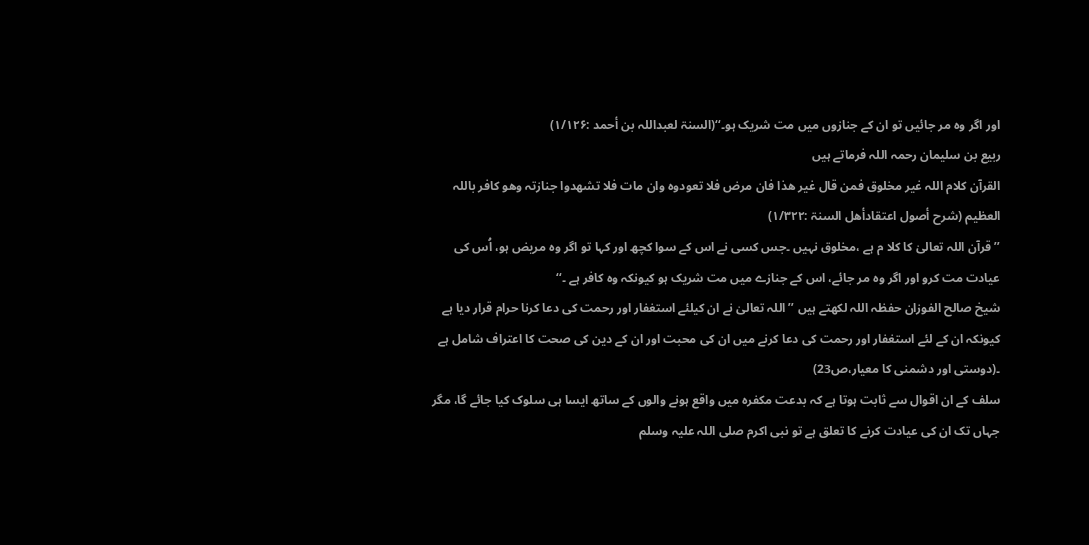اور اگر وہ مر جائیں تو ان کے جنازوں میں مت شریک ہو۔‘‘(السنۃ لعبداللہ بن أحمد :۱/۱۲۶)
ربیع بن سلیمان رحمہ اللہ فرماتے ہیں
القرآن کلام اللہ غیر مخلوق فمن قال غیر ھذا فان مرض فلا تعودوہ وان مات فلا تشھدوا جنازتہ وھو کافر باللہ العظیم (شرح أصول اعتقادأھل السنۃ :۱/۳۲۲)
’’قرآن اللہ تعالیٰ کا کلا م ہے ،مخلوق نہیں ۔جس کسی نے اس کے سوا کچھ اور کہا تو اگر وہ مریض ہو، اُس کی عیادت مت کرو اور اگر وہ مر جائے، اس کے جنازے میں مت شریک ہو کیونکہ وہ کافر ہے ۔‘‘
شیخ صالح الفوزان حفظہ اللہ لکھتے ہیں ’’اللہ تعالیٰ نے ان کیلئے استغفار اور رحمت کی دعا کرنا حرام قرار دیا ہے کیونکہ ان کے لئے استغفار اور رحمت کی دعا کرنے میں ان کی محبت اور ان کے دین کی صحت کا اعتراف شامل ہے ۔(دوستی اور دشمنی کا معیار،ص23)
سلف کے ان اقوال سے ثابت ہوتا ہے کہ بدعت مکفرہ میں واقع ہونے والوں کے ساتھ ایسا ہی سلوک کیا جائے گا، مگر جہاں تک ان کی عیادت کرنے کا تعلق ہے تو نبی اکرم صلی اللہ علیہ وسلم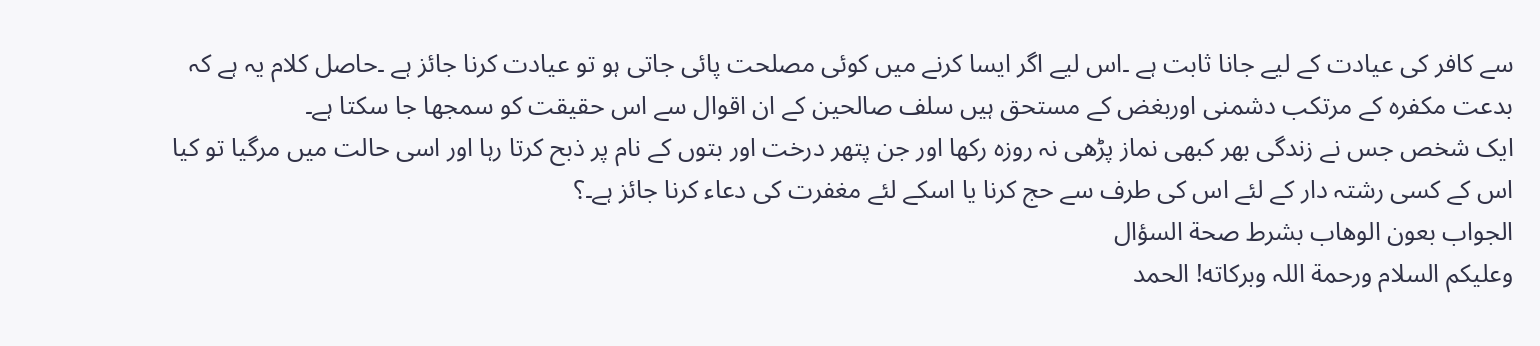سے کافر کی عیادت کے لیے جانا ثابت ہے ۔اس لیے اگر ایسا کرنے میں کوئی مصلحت پائی جاتی ہو تو عیادت کرنا جائز ہے ۔حاصل کلام یہ ہے کہ بدعت مکفرہ کے مرتکب دشمنی اوربغض کے مستحق ہیں سلف صالحین کے ان اقوال سے اس حقیقت کو سمجھا جا سکتا ہے۔
ایک شخص جس نے زندگی بھر کبھی نماز پڑھی نہ روزہ رکھا اور جن پتھر درخت اور بتوں کے نام پر ذبح کرتا رہا اور اسی حالت میں مرگیا تو کیا اس کے کسی رشتہ دار کے لئے اس کی طرف سے حج کرنا یا اسکے لئے مغفرت کی دعاء کرنا جائز ہے۔؟
الجواب بعون الوهاب بشرط صحة السؤال
وعلیکم السلام ورحمة اللہ وبرکاته! الحمد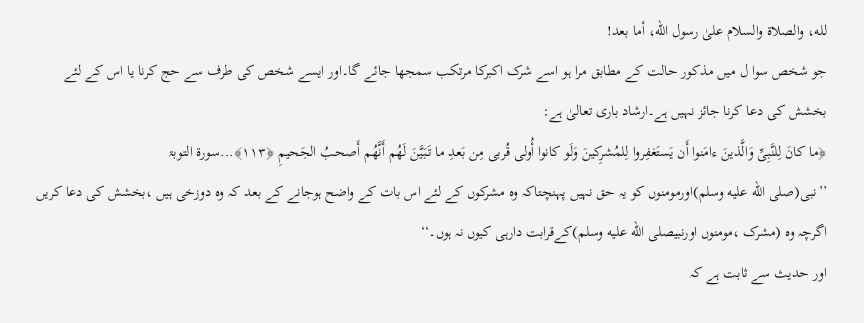لله، والصلاة والسلام علىٰ رسول الله، أما بعد!
جو شخص سوا ل میں مذکور حالت کے مطابق مرا ہو اسے شرک اکبرکا مرتکب سمجھا جائے گا۔اور ایسے شخص کی طرف سے حج کرنا یا اس کے لئے بخشش کی دعا کرنا جائز نہیں ہے۔ارشاد باری تعالیٰ ہے:
﴿ما كانَ لِلنَّبِىِّ وَالَّذينَ ءامَنوا أَن يَستَغفِروا لِلمُشرِكينَ وَلَو كانوا أُولى قُربى مِن بَعدِ ما تَبَيَّنَ لَهُم أَنَّهُم أَصحـبُ الجَحيمِ ﴿١١٣﴾...سورۃ التوبۃ
’’نبی(صلى الله عليه وسلم)اورمومنوں کو یہ حق نہیں پہنچتاکہ وہ مشرکوں کے لئے اس بات کے واضح ہوجانے کے بعد کہ وہ دوزخی ہیں ،بخشش کی دعا کریں اگرچہ وہ (مشرک ،مومنوں اورنبیصلى الله عليه وسلم)کےقرابت دارہی کیوں نہ ہوں۔‘‘
اور حدیث سے ثابت ہے کہ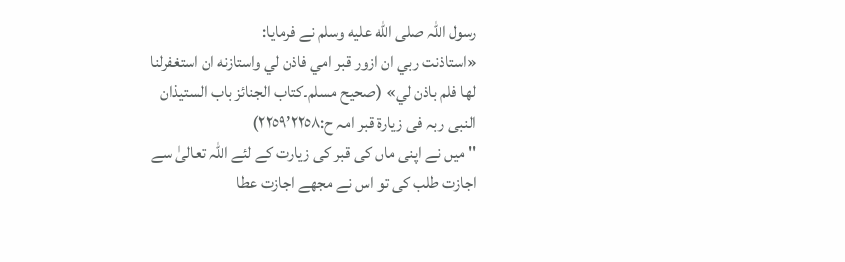رسول اللہ صلى الله عليه وسلم نے فرمایا:
«استاذنت ربي ان ازور قبر امي فاذن لي واستازنه ان استغفرلنا لها فلم باذن لي» (صحیح مسلم۔کتاب الجنائز باب الستیذان النبی ربہ فی زیارۃ قبر امہ ح:٢٢٥٨’٢٢٥٩)
'' میں نے اپنی ماں کی قبر کی زیارت کے لئے اللہ تعالیٰ سے اجازت طلب کی تو اس نے مجھے اجازت عطا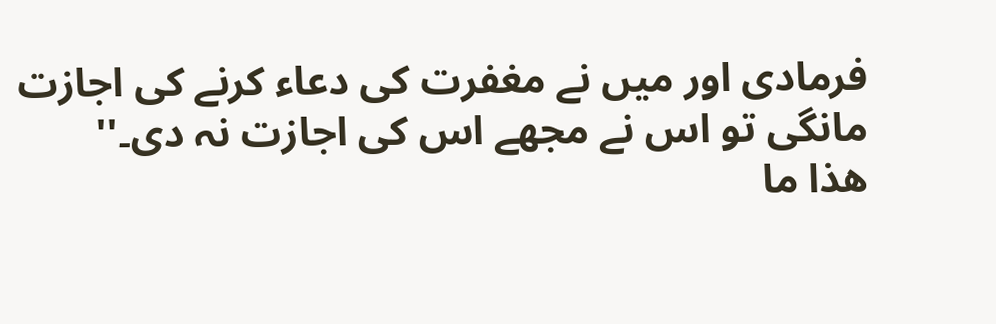فرمادی اور میں نے مغفرت کی دعاء کرنے کی اجازت مانگی تو اس نے مجھے اس کی اجازت نہ دی۔''
ھذا ما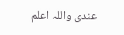عندی واللہ اعلم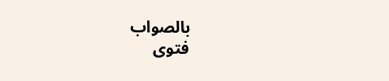بالصواب
فتوی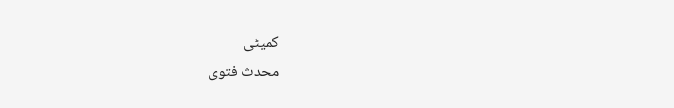کمیٹی
محدث فتوی